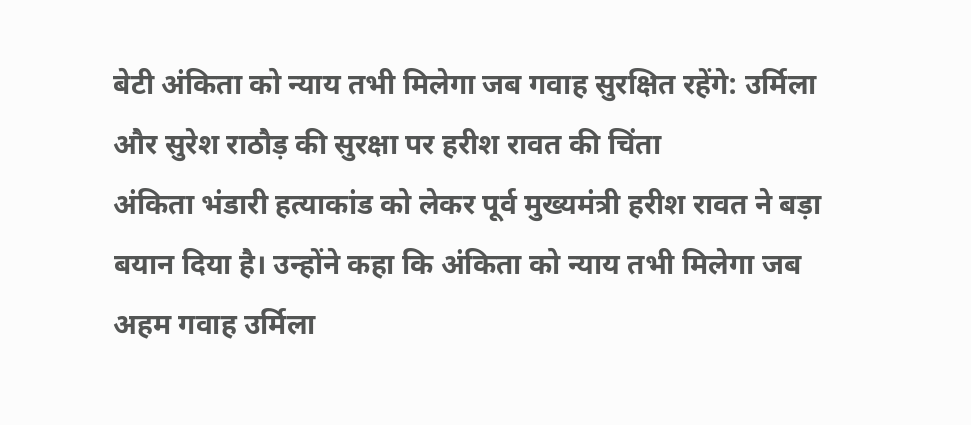बेटी अंकिता को न्याय तभी मिलेगा जब गवाह सुरक्षित रहेंगे: उर्मिला और सुरेश राठौड़ की सुरक्षा पर हरीश रावत की चिंता
अंकिता भंडारी हत्याकांड को लेकर पूर्व मुख्यमंत्री हरीश रावत ने बड़ा बयान दिया है। उन्होंने कहा कि अंकिता को न्याय तभी मिलेगा जब अहम गवाह उर्मिला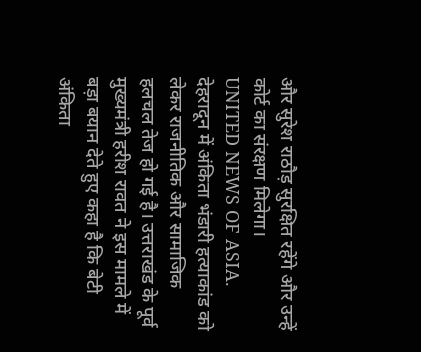और सुरेश राठौड़ सुरक्षित रहेंगे और उन्हें कोर्ट का संरक्षण मिलेगा।
UNITED NEWS OF ASIA. देहरादून में अंकिता भंडारी हत्याकांड को लेकर राजनीतिक और सामाजिक हलचल तेज हो गई है। उत्तराखंड के पूर्व मुख्यमंत्री हरीश रावत ने इस मामले में बड़ा बयान देते हुए कहा है कि बेटी अंकिता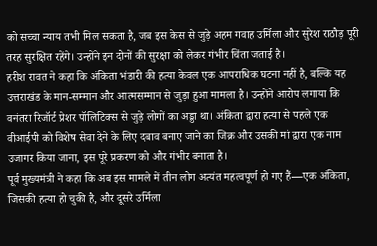को सच्चा न्याय तभी मिल सकता है, जब इस केस से जुड़े अहम गवाह उर्मिला और सुरेश राठौड़ पूरी तरह सुरक्षित रहेंगे। उन्होंने इन दोनों की सुरक्षा को लेकर गंभीर चिंता जताई है।
हरीश रावत ने कहा कि अंकिता भंडारी की हत्या केवल एक आपराधिक घटना नहीं है, बल्कि यह उत्तराखंड के मान-सम्मान और आत्मसम्मान से जुड़ा हुआ मामला है। उन्होंने आरोप लगाया कि वनंतरा रिजॉर्ट प्रेशर पॉलिटिक्स से जुड़े लोगों का अड्डा था। अंकिता द्वारा हत्या से पहले एक वीआईपी को विशेष सेवा देने के लिए दबाव बनाए जाने का जिक्र और उसकी मां द्वारा एक नाम उजागर किया जाना, इस पूरे प्रकरण को और गंभीर बनाता है।
पूर्व मुख्यमंत्री ने कहा कि अब इस मामले में तीन लोग अत्यंत महत्वपूर्ण हो गए हैं—एक अंकिता, जिसकी हत्या हो चुकी है, और दूसरे उर्मिला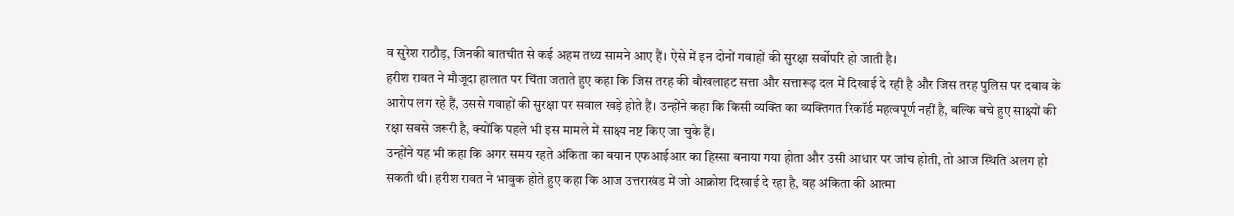व सुरेश राठौड़, जिनकी बातचीत से कई अहम तथ्य सामने आए हैं। ऐसे में इन दोनों गवाहों की सुरक्षा सर्वोपरि हो जाती है।
हरीश रावत ने मौजूदा हालात पर चिंता जताते हुए कहा कि जिस तरह की बौखलाहट सत्ता और सत्तारूढ़ दल में दिखाई दे रही है और जिस तरह पुलिस पर दबाव के आरोप लग रहे हैं, उससे गवाहों की सुरक्षा पर सवाल खड़े होते हैं। उन्होंने कहा कि किसी व्यक्ति का व्यक्तिगत रिकॉर्ड महत्वपूर्ण नहीं है, बल्कि बचे हुए साक्ष्यों की रक्षा सबसे जरूरी है, क्योंकि पहले भी इस मामले में साक्ष्य नष्ट किए जा चुके हैं।
उन्होंने यह भी कहा कि अगर समय रहते अंकिता का बयान एफआईआर का हिस्सा बनाया गया होता और उसी आधार पर जांच होती, तो आज स्थिति अलग हो सकती थी। हरीश रावत ने भावुक होते हुए कहा कि आज उत्तराखंड में जो आक्रोश दिखाई दे रहा है, वह अंकिता की आत्मा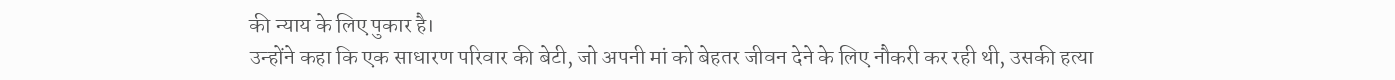की न्याय के लिए पुकार है।
उन्होंने कहा कि एक साधारण परिवार की बेटी, जो अपनी मां को बेहतर जीवन देने के लिए नौकरी कर रही थी, उसकी हत्या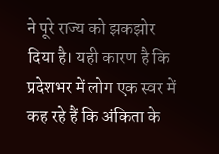ने पूरे राज्य को झकझोर दिया है। यही कारण है कि प्रदेशभर में लोग एक स्वर में कह रहे हैं कि अंकिता के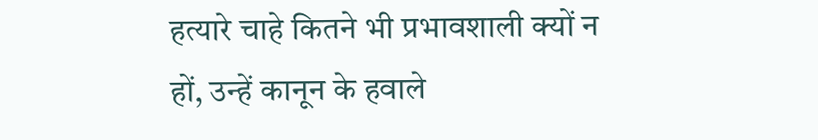हत्यारे चाहे कितने भी प्रभावशाली क्यों न हों, उन्हें कानून के हवाले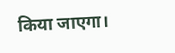किया जाएगा।